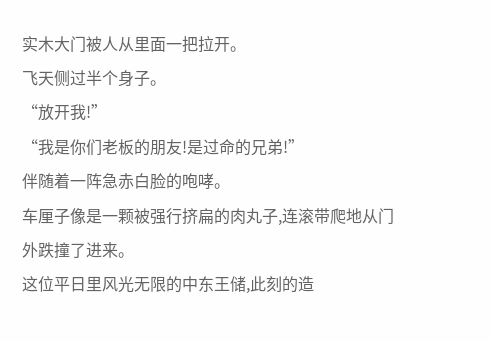实木大门被人从里面一把拉开。
飞天侧过半个身子。
“放开我!”
“我是你们老板的朋友!是过命的兄弟!”
伴随着一阵急赤白脸的咆哮。
车厘子像是一颗被强行挤扁的肉丸子,连滚带爬地从门外跌撞了进来。
这位平日里风光无限的中东王储,此刻的造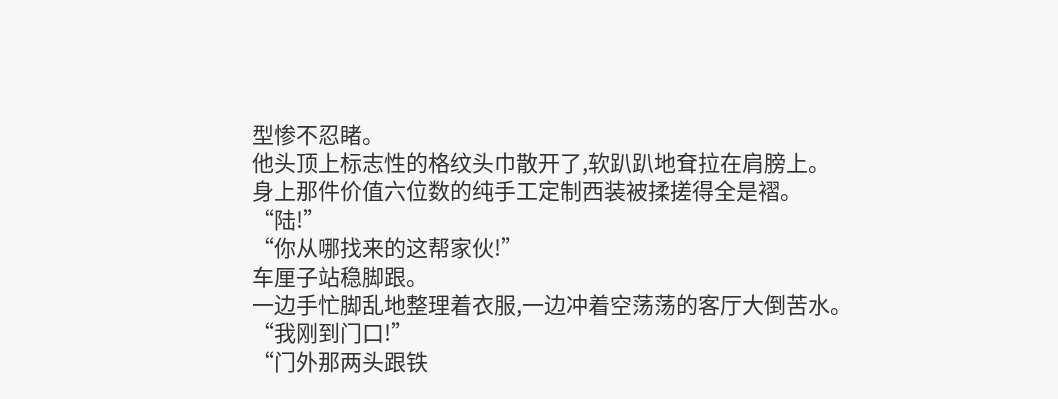型惨不忍睹。
他头顶上标志性的格纹头巾散开了,软趴趴地耷拉在肩膀上。
身上那件价值六位数的纯手工定制西装被揉搓得全是褶。
“陆!”
“你从哪找来的这帮家伙!”
车厘子站稳脚跟。
一边手忙脚乱地整理着衣服,一边冲着空荡荡的客厅大倒苦水。
“我刚到门口!”
“门外那两头跟铁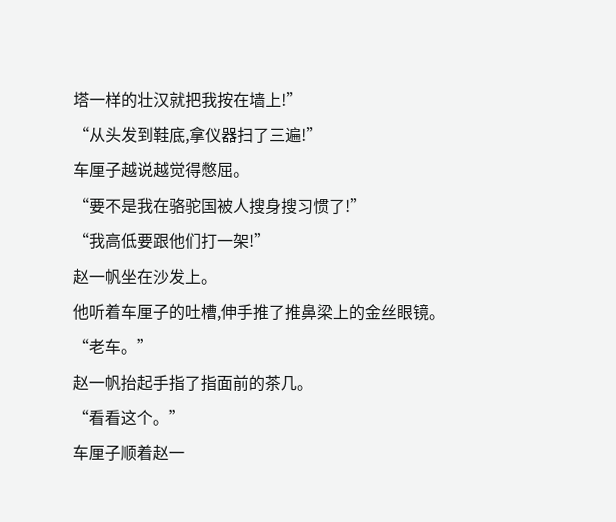塔一样的壮汉就把我按在墙上!”
“从头发到鞋底,拿仪器扫了三遍!”
车厘子越说越觉得憋屈。
“要不是我在骆驼国被人搜身搜习惯了!”
“我高低要跟他们打一架!”
赵一帆坐在沙发上。
他听着车厘子的吐槽,伸手推了推鼻梁上的金丝眼镜。
“老车。”
赵一帆抬起手指了指面前的茶几。
“看看这个。”
车厘子顺着赵一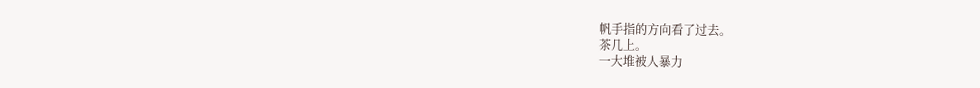帆手指的方向看了过去。
茶几上。
一大堆被人暴力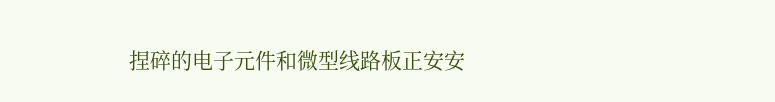捏碎的电子元件和微型线路板正安安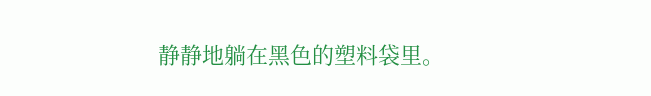静静地躺在黑色的塑料袋里。